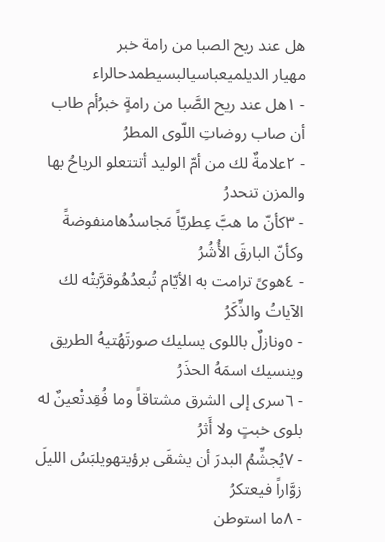هل عند ريح الصبا من رامة خبر
مهيار الديلميعباسيالبسيطمدحالراء
- ١هل عند ريح الصَّبا من رامةٍ خبرُأم طاب أن صاب روضاتِ اللّوى المطرُ
- ٢علامةٌ لك من أمّ الوليد أتتتعلو الرياحُ بها والمزن تنحدرُ
- ٣كأنّ ما هبَّ عِطريّاً مَجاسدُهامنفوضةً وكأنّ البارقَ الأُشُرُ
- ٤هوىً ترامت به الأيّام تُبعدُهُوقرَّبتْه لك الآياتُ والذِّكَرُ
- ٥ونازلٌ باللوى يسليك صورتَهُتيهُ الطريق وينسيك اسمَهُ الحذَرُ
- ٦سرى إلى الشرق مشتاقاً وما فُقِدتْعينٌ له بلوى خبتٍ ولا أَثرُ
- ٧يُجشِّمُ البدرَ أن يشقَى برؤيتهويلبَسُ الليلَ زوَّاراً فيعتكرُ
- ٨ما استوطن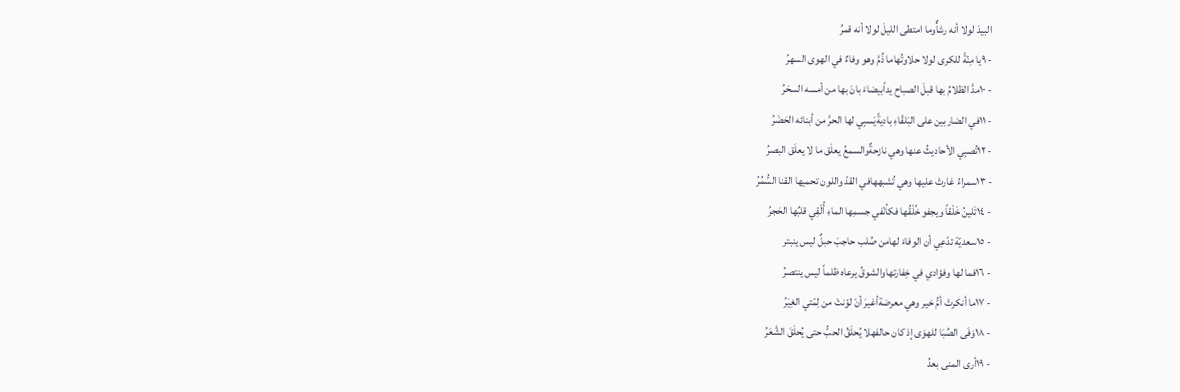البيدَ لولا أنه رشأٌوما امتطى الليلَ لولا أنه قمرُ
- ٩يا مِنّةً للكرى لولا حلاوتُهاما ذُمَّ وهو وفاءٌ في الهوى السهرُ
- ١٠مدَّ الظلامُ بها قبلَ الصباح يداًبيضاءَ بانَ بها من أمسه السحَرُ
- ١١في الضاربين على البَلقْاءِ باديةًيَسبِي لها الحرَّ من أبنائه الحَضَرُ
- ١٢تُصبِي الأحاديثُ عنها وهي نازحةٌوالسمعُ يعلَق ما لا يعلَق البصرُ
- ١٣سمراءُ غارتْ عليها وهي تُشبههافي القدّ واللون تحميها القنا السُّمُرُ
- ١٤تَلينُ خَلْقاً ويجفو خُلْقُها فكأنْفي جسمِها الماءِ أُلْقِي قلبُها الحَجرُ
- ١٥سعديّة تدّعِي أن الوفاءَ لهامن صُلب حاجبَ حبلٌ ليس ينبتر
- ١٦فما لها وفؤادي في خِفارتهاوالشوقُ يرعاه ظلماً ليس ينتصرُ
- ١٧ما أنكرتْ أمُّ خير وهي معرضةأغيرَ أنْ لوّنتْ من لِمّتي الغِيَرُ
- ١٨وَفَى الصِّبَا للهوَى إذ كان حالفهلا يُحلَقُ الحبُّ حتى يُحلَقَ الشَّعَرُ
- ١٩أرى المنى بعدُ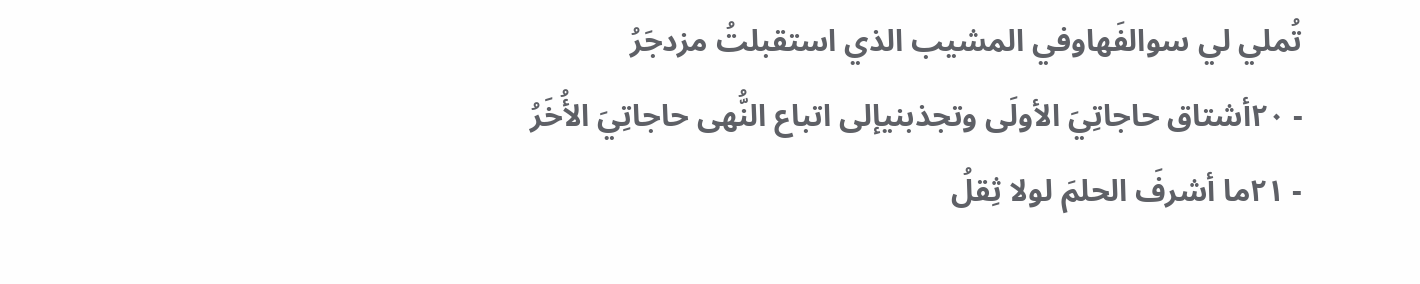تُملي لي سوالفَهاوفي المشيب الذي استقبلتُ مزدجَرُ
- ٢٠أشتاق حاجاتِيَ الأولَى وتجذبنيإلى اتباع النُّهى حاجاتِيَ الأُخَرُ
- ٢١ما أشرفَ الحلمَ لولا ثِقلُ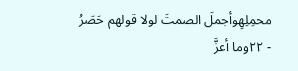محمِلِهِوأجملَ الصمتَ لولا قولهم حَصَرُ
- ٢٢وما أعزَّ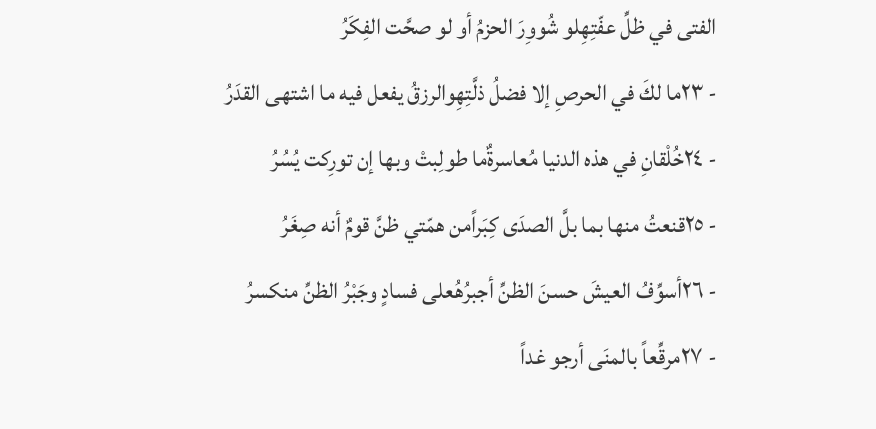الفتى في ظلِّ عفّتِهِلو شُووِرَ الحزمُ أو لو صحَّت الفِكَرُ
- ٢٣ما لكَ في الحرصِ إلا فضلُ ذلَّتِهِوالرزقُ يفعل فيه ما اشتهى القدَرُ
- ٢٤خُلْقانِ في هذه الدنيا مُعاسرةٌما طولِبتْ وبها إن تورِكت يُسُرُ
- ٢٥قنعتُ منها بما بلَّ الصدَى كِبَراًمن همّتي ظنَّ قومٌ أنه صِغَرُ
- ٢٦أسوِّفُ العيشَ حسنَ الظنِّ أجبرُهُعلى فسادٍ وجَبْرُ الظنِّ منكسرُ
- ٢٧مرقِّعاً بالمنَى أرجو غداً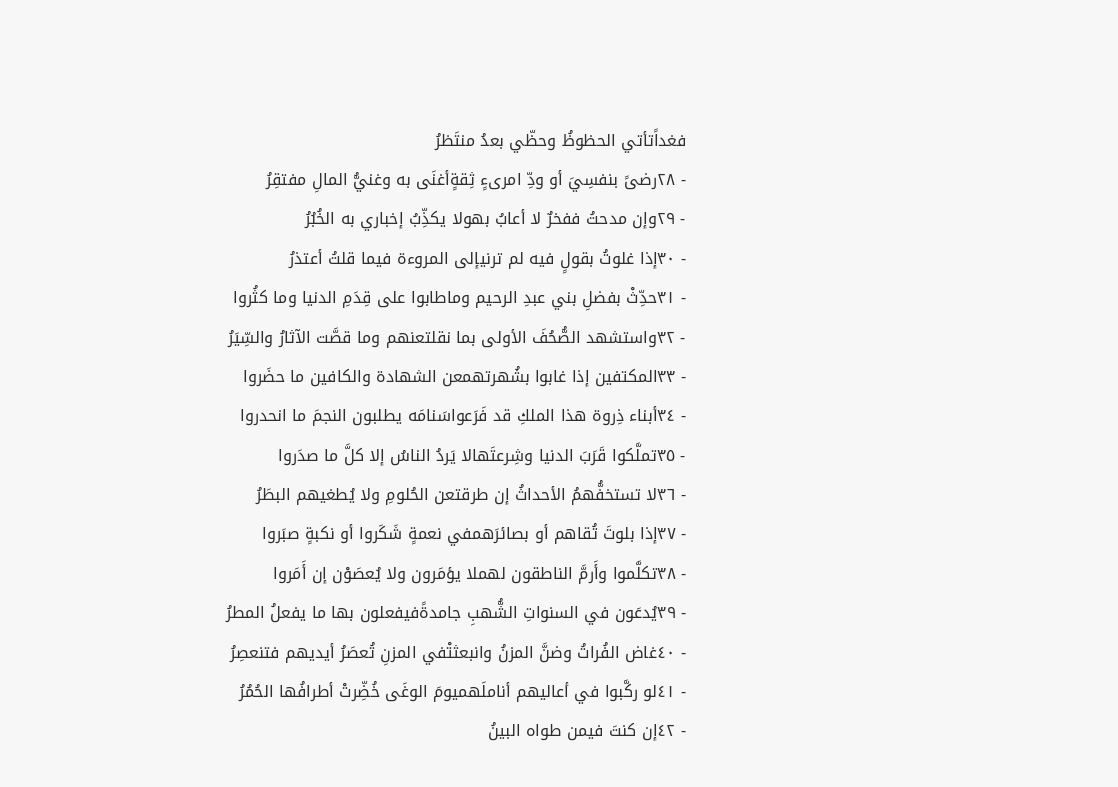فغداًتأتي الحظوظُ وحظّي بعدُ منتَظرُ
- ٢٨رضىً بنفسِيَ أو ودِّ امرىءٍ ثِقةٍأغنَى به وغنيُّ المالِ مفتقِرُ
- ٢٩وإن مدحتُ ففخرٌ لا أعابُ بهولا يكذِّبُ إخباري به الخُبُرُ
- ٣٠إذا غلوتُ بقولٍ فيه لم ترنيإلى المروءة فيما قلتُ أعتذرُ
- ٣١حدِّثْ بفضلِ بني عبدِ الرحيم وماطابوا على قِدَمِ الدنيا وما كثُروا
- ٣٢واستشهد الصُّحُفَ الأولى بما نقلتعنهم وما قصَّت الآثارُ والسِّيَرُ
- ٣٣المكتفين إذا غابوا بشُهرتهمعن الشهادة والكافين ما حضَروا
- ٣٤أبناء ذِروة هذا الملكِ قد فَرَعواسَنامَه يطلبون النجمَ ما انحدروا
- ٣٥تملَّكوا قَرَبَ الدنيا وشِرعتَهالا يَردُ الناسُ إلا كلَّ ما صدَروا
- ٣٦لا تستخفُّهمُ الأحداثُ إن طرقتعن الحُلومِ ولا يُطغيهم البطَرُ
- ٣٧إذا بلوتَ تُقاهم أو بصائرَهمفي نعمةٍ شَكَروا أو نكبةٍ صبَروا
- ٣٨تكلَّموا وأَرمَّ الناطقون لهملا يؤمَرون ولا يُعصَوْن إن أَمَروا
- ٣٩يُدعَون في السنواتِ الشُّهبِ جامدةًفيفعلون بها ما يفعلُ المطرُ
- ٤٠غاض الفُراتُ وضنَّ المزنُ وانبعثتْفي المزنِ تُعصَرُ أيديهم فتنعصِرُ
- ٤١لو ركَّبوا في أعاليهم أناملَهميومَ الوغَى خُضِّرتْ أطرافُها الحُمُرُ
- ٤٢إن كنتَ فيمن طواه البينُ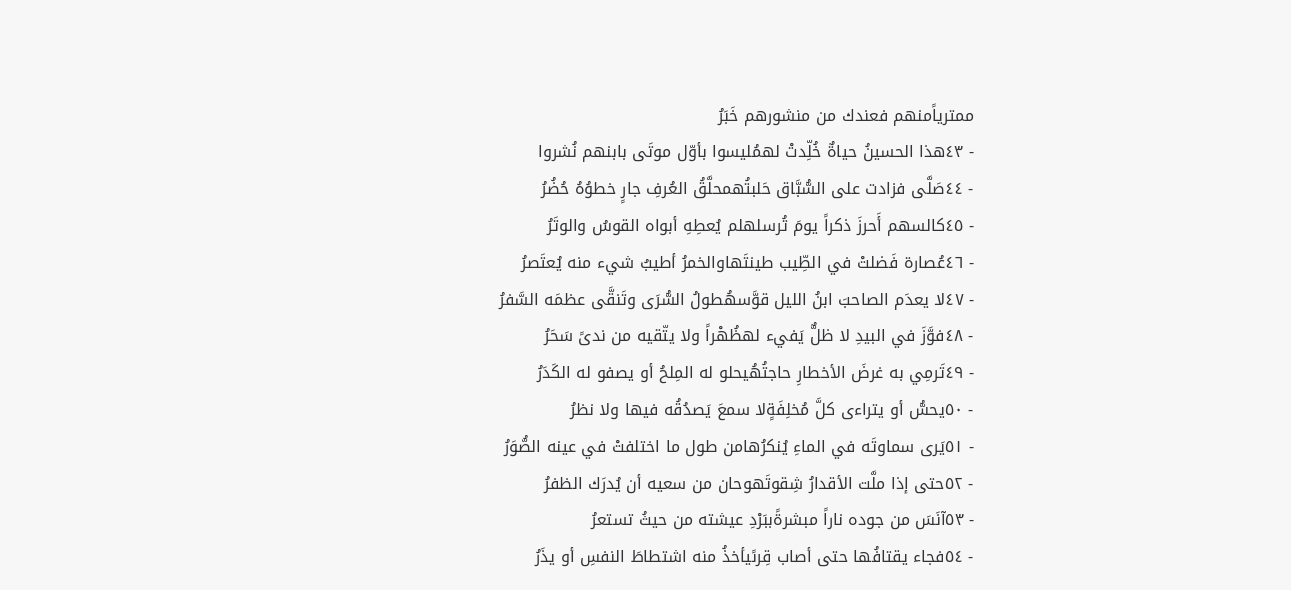ممترياًمنهم فعندك من منشورهم خَبَرُ
- ٤٣هذا الحسينُ حياةٌ خُلِّدتْ لهمُليسوا بأوّل موتَى بابنهم نُشروا
- ٤٤صَلَّى فزادت على السُّبَّاق حَلبتُهمحلَّقُ العُرفِ جارٍ خطوُهُ حُضُرُ
- ٤٥كالسهم أَحرزَ ذكراً يومَ تُرسلهلم يُعطِهِ أبواه القوسُ والوتَرُ
- ٤٦عُصارة فَضلتْ في الطِّيب طينتَهاوالخمرُ أطيبُ شيء منه يُعتَصرُ
- ٤٧لا يعدَم الصاحبَ ابنُ الليل قوَّسهُطولُ السُّرَى وتَنقَّى عظمَه السَّفرُ
- ٤٨فوَّزَ في البيدِ لا ظلٌّ يَفيء لهظُهْراً ولا يتّقيه من ندىً سَحَرُ
- ٤٩تَرمِي به غرضَ الأخطارِ حاجتُهُيحلو له المِلحُ أو يصفو له الكَدَرُ
- ٥٠يحسُّ أو يتراءى كلَّ مُخلِفَةٍلا سمعَ يَصدُقُه فيها ولا نظرُ
- ٥١يَرى سماوتَه في الماءِ يُنكرُهامن طول ما اختلفتْ في عينه الصُّوَرُ
- ٥٢حتى إذا ملَّت الأقدارُ شِقوتَهوحان من سعيه أن يُدرَك الظفرُ
- ٥٣آنَسَ من جوده ناراً مبشرةًببَرْدِ عيشته من حيثُ تستعرُ
- ٥٤فجاء يقتافُها حتى أصاب قِرىًيأخذُ منه اشتطاطَ النفسِ أو يذَرُ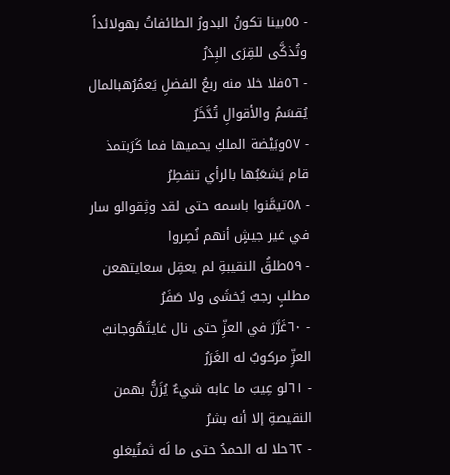- ٥٥بينا تكونُ البدورُ الطائفاتُ بهولائداً وتُذكَّى للقِرَى البِدَرُ
- ٥٦فلا خلا منه ربعُ الفضلِ يَعمُرُهبالمال يُقسَمُ والأقوالِ تُدَّخَرُ
- ٥٧وبَيْضة الملكِ يحميها فما كَرَبتمذ قام يَشعَبُها بالرأي تنفطِرُ
- ٥٨تيمَّنوا باسمه حتى لقد وثِقوالو سار في غير جيشٍ أنهم نُصِروا
- ٥٩طلقُ النقيبةِ لم يعقِل سعايتهعن مطلبٍ رجبٌ يُخشَى ولا صَفَرُ
- ٦٠غَرَّرَ في العزِّ حتى نال غايتَهُوجانبُ العزِّ مركوبٌ له الغَرَرُ
- ٦١لو عِيبَ ما عابه شيءٌ يُزَنُّ بهمن النقيصةِ إلا أنه بشرُ
- ٦٢حلا له الحمدُ حتى ما لَه ثمنٌيغلو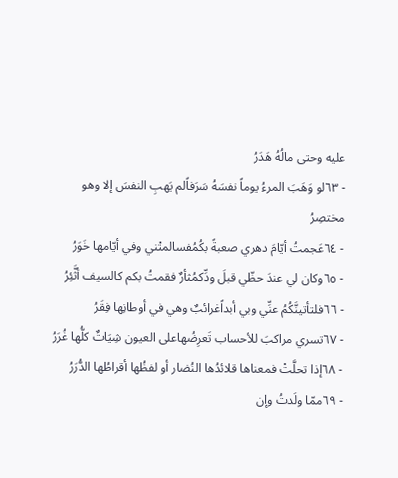عليه وحتى مالُهُ هَدَرُ
- ٦٣لو وَهَبَ المرءُ يوماً نفسَهُ سَرَفاًلم يَهبِ النفسَ إلا وهو مختصِرُ
- ٦٤عَجمتُ أيّامَ دهري صعبةً بكُمُفسالمتْني وفي أيّامها خَوَرُ
- ٦٥وكان لي عندَ حظّي قبلَ ودِّكمُثأرٌ فقمتُ بكم كالسيف أثَّئِرُ
- ٦٦فلتأتينَّكُمُ عنِّي وبي أبداًغرائبٌ وهي في أوطانِها فِقَرُ
- ٦٧تسري مراكبَ للأحساب تَعرِضُهاعلى العيون شِيَاتٌ كلُّها غُرَرُ
- ٦٨إذا تحلَّتْ فمعناها قلائدُها النُضار أو لفظُها أقراطُها الدُّرَرُ
- ٦٩ممّا ولَدتُ وإن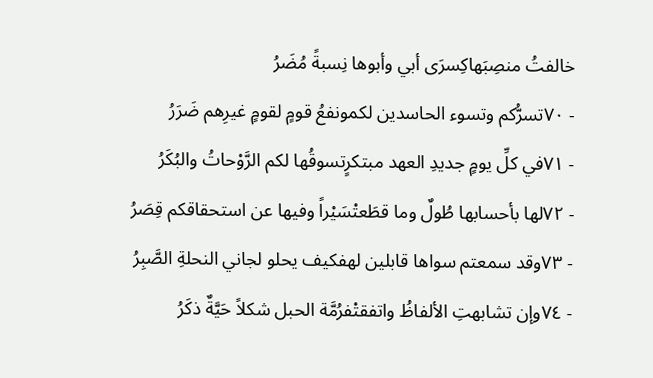خالفتُ منصِبَهاكِسرَى أبي وأبوها نِسبةً مُضَرُ
- ٧٠تسرُّكم وتسوء الحاسدين لكمونفعُ قومٍ لقومٍ غيرِهم ضَرَرُ
- ٧١في كلِّ يومٍ جديدِ العهد مبتكرٍتسوقُها لكم الرَّوْحاتُ والبُكَرُ
- ٧٢لها بأحسابها طُولٌ وما قطَعتْسَيْراً وفيها عن استحقاقكم قِصَرُ
- ٧٣وقد سمعتم سواها قابلين لهفكيف يحلو لجاني النحلةِ الصَّبِرُ
- ٧٤وإن تشابهتِ الألفاظُ واتفقتْفرُمَّة الحبل شكلاً حَيَّةٌ ذكَرُ